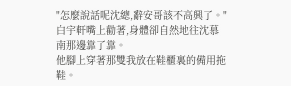"怎麼說話呢沈總,辭安哥該不高興了。"
白宇軒嘴上勸著,身體卻自然地往沈慕南那邊靠了靠。
他腳上穿著那雙我放在鞋櫃裏的備用拖鞋。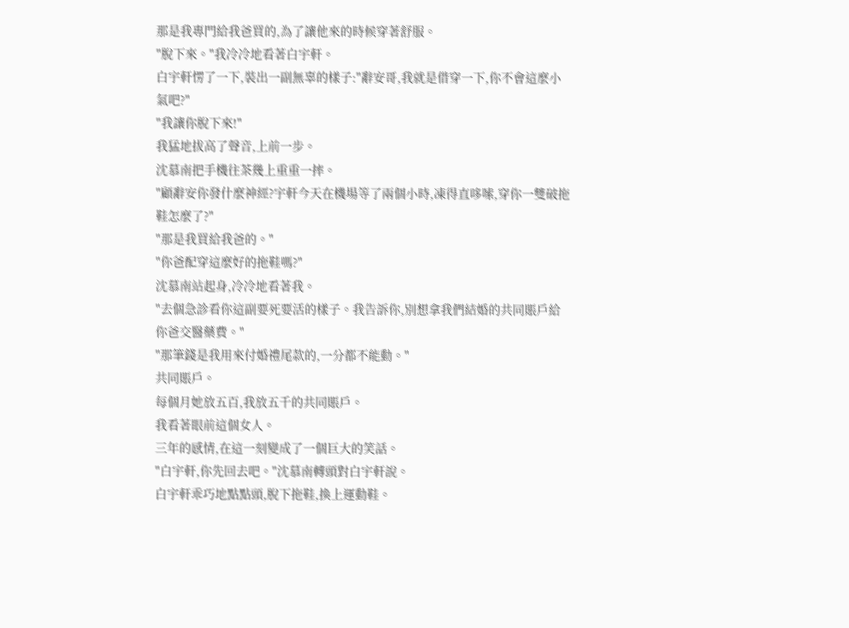那是我專門給我爸買的,為了讓他來的時候穿著舒服。
"脫下來。"我冷冷地看著白宇軒。
白宇軒愣了一下,裝出一副無辜的樣子:"辭安哥,我就是借穿一下,你不會這麼小氣吧?"
"我讓你脫下來!"
我猛地拔高了聲音,上前一步。
沈慕南把手機往茶幾上重重一摔。
"顧辭安你發什麼神經?宇軒今天在機場等了兩個小時,凍得直哆嗦,穿你一雙破拖鞋怎麼了?"
"那是我買給我爸的。"
"你爸配穿這麼好的拖鞋嗎?"
沈慕南站起身,冷冷地看著我。
"去個急診看你這副要死要活的樣子。我告訴你,別想拿我們結婚的共同賬戶給你爸交醫藥費。"
"那筆錢是我用來付婚禮尾款的,一分都不能動。"
共同賬戶。
每個月她放五百,我放五千的共同賬戶。
我看著眼前這個女人。
三年的感情,在這一刻變成了一個巨大的笑話。
"白宇軒,你先回去吧。"沈慕南轉頭對白宇軒說。
白宇軒乖巧地點點頭,脫下拖鞋,換上運動鞋。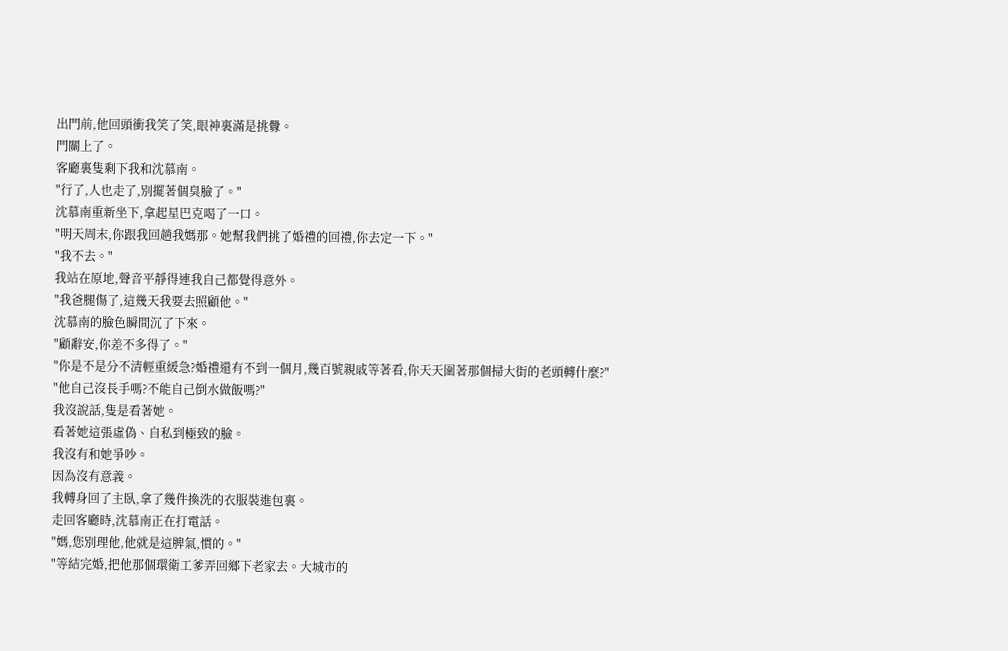出門前,他回頭衝我笑了笑,眼神裏滿是挑釁。
門關上了。
客廳裏隻剩下我和沈慕南。
"行了,人也走了,別擺著個臭臉了。"
沈慕南重新坐下,拿起星巴克喝了一口。
"明天周末,你跟我回趟我媽那。她幫我們挑了婚禮的回禮,你去定一下。"
"我不去。"
我站在原地,聲音平靜得連我自己都覺得意外。
"我爸腿傷了,這幾天我要去照顧他。"
沈慕南的臉色瞬間沉了下來。
"顧辭安,你差不多得了。"
"你是不是分不清輕重緩急?婚禮還有不到一個月,幾百號親戚等著看,你天天圍著那個掃大街的老頭轉什麼?"
"他自己沒長手嗎?不能自己倒水做飯嗎?"
我沒說話,隻是看著她。
看著她這張虛偽、自私到極致的臉。
我沒有和她爭吵。
因為沒有意義。
我轉身回了主臥,拿了幾件換洗的衣服裝進包裏。
走回客廳時,沈慕南正在打電話。
"媽,您別理他,他就是這脾氣,慣的。"
"等結完婚,把他那個環衛工爹弄回鄉下老家去。大城市的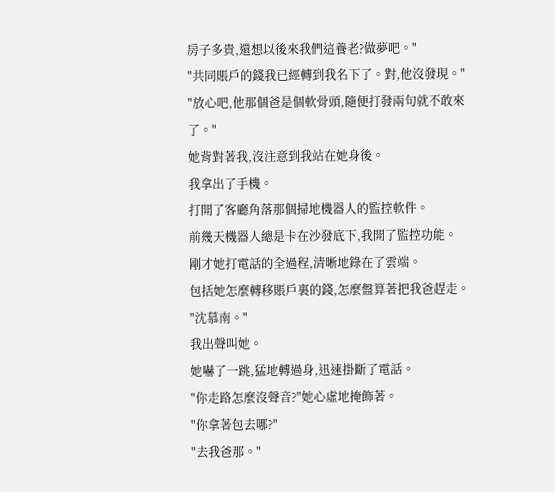房子多貴,還想以後來我們這養老?做夢吧。"
"共同賬戶的錢我已經轉到我名下了。對,他沒發現。"
"放心吧,他那個爸是個軟骨頭,隨便打發兩句就不敢來了。"
她背對著我,沒注意到我站在她身後。
我拿出了手機。
打開了客廳角落那個掃地機器人的監控軟件。
前幾天機器人總是卡在沙發底下,我開了監控功能。
剛才她打電話的全過程,清晰地錄在了雲端。
包括她怎麼轉移賬戶裏的錢,怎麼盤算著把我爸趕走。
"沈慕南。"
我出聲叫她。
她嚇了一跳,猛地轉過身,迅速掛斷了電話。
"你走路怎麼沒聲音?"她心虛地掩飾著。
"你拿著包去哪?"
"去我爸那。"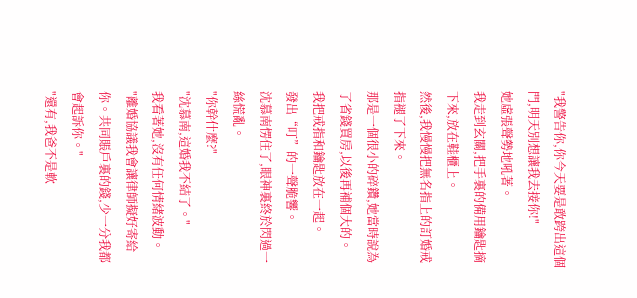"我警告你,你今天要是敢跨出這個門,明天別想讓我去接你!"
她虛張聲勢地吼著。
我走到玄關,把手裏的備用鑰匙摘下來,放在鞋櫃上。
然後,我慢慢把無名指上的訂婚戒指褪了下來。
那是一個很小的碎鑽,她當時說為了省錢買房,以後再補個大的。
我把戒指和鑰匙放在一起。
發出“叮”的一聲脆響。
沈慕南愣住了,眼神裏終於閃過一絲慌亂。
"你幹什麼?"
"沈慕南,這婚我不結了。"
我看著她,沒有任何情緒波動。
"離婚協議我會讓律師擬好寄給你。共同賬戶裏的錢,少一分我都會起訴你。"
"還有,我爸不是軟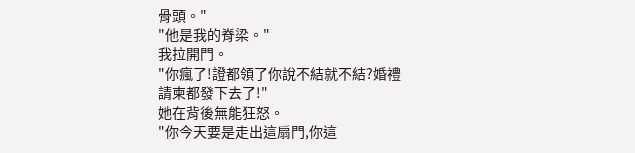骨頭。"
"他是我的脊梁。"
我拉開門。
"你瘋了!證都領了你說不結就不結?婚禮請柬都發下去了!"
她在背後無能狂怒。
"你今天要是走出這扇門,你這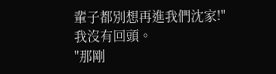輩子都別想再進我們沈家!"
我沒有回頭。
"那剛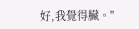好,我覺得臟。"